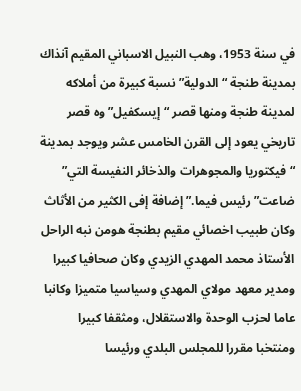في سنة 1953، وهب النبيل الاسباني المقيم آنذاك بمدينة طنجة “الدولية” نسبة كبيرة من أملاكه لمدينة طنجة ومنها قصر “إيسكفيل” وه قصر تاريخي يعود إلى القرن الخامس عشر ويوجد بمدينة “فيكتوريا والمجوهرات والذخائر النفيسة التي” ضاعت” رئيس فيما.” إضافة إفى الكثير من الأثاث
وكان طبيب اخصائي مقيم بطنجة هومن نبه الراحل الأستاذ محمد المهدي الزيدي وكان صحافيا كبيرا ومدير معهد مولاي المهدي وسياسيا متميزا وكانبا عاما لحزب الوحدة والاستقلال، ومثقفا كبيرا ومنتخبا مقررا للمجلس البلدي ورئيسا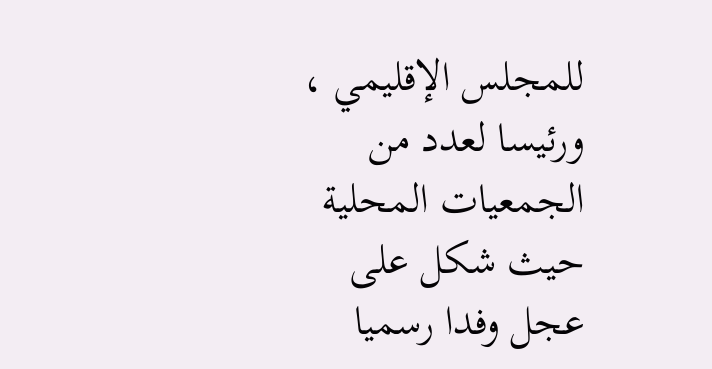للمجلس الإقليمي ، ورئيسا لعدد من الجمعيات المحلية حيث شكل على عجل وفدا رسميا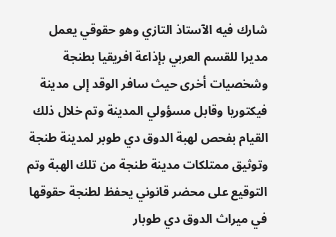شارك فيه الآستاذ التازي وهو حقوقي يعمل مديرا للقسم العربي بإذاعة افريقيا بطنجة وشخصيات أخرى حيث سافر الوقد إلى مدينة فيكتوريا وقابل مسؤولي المدينة وتم خلال ذلك القيام بفحص لهبة الدوق دي طوبر لمدينة طنجة وتوثيق ممتلكات مدينة طنجة من تلك الهبة وتم التوقيع على محضر قانوني يحفظ لطنجة حقوقها في ميراث الدوق دي طوبار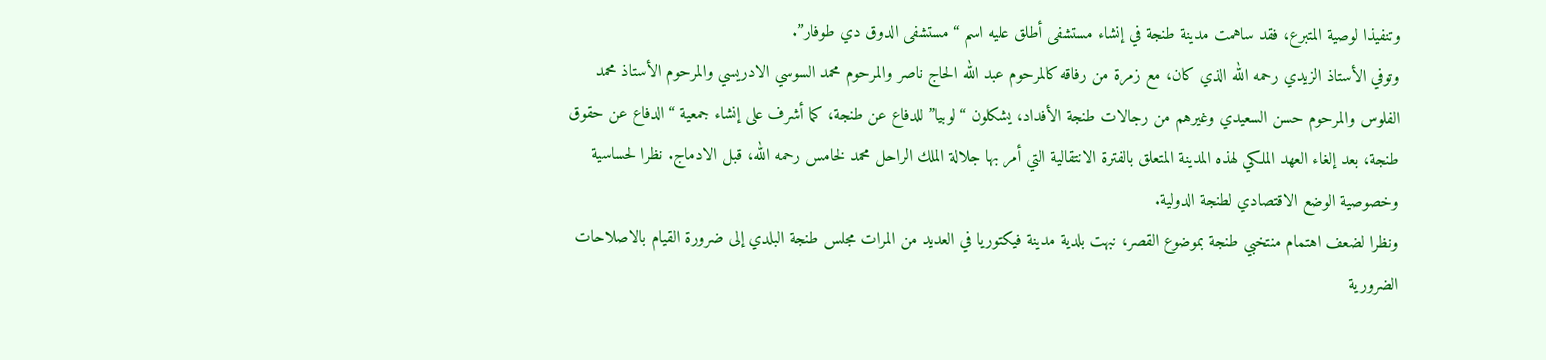وتنفيذا لوصية المتبرع، فقد ساهمت مدينة طنجة في إنشاء مستشفى أطلق عليه اسم “مستشفى الدوق دي طوفار”.
وتوفي الأستاذ الزيدي رحمه الله الذي كان، مع زمرة من رفاقه كالمرحوم عبد الله الحاج ناصر والمرحوم محمد السوسي الادريسي والمرحوم الأستاذ محمد الفلوس والمرحوم حسن السعيدي وغيرهم من رجالات طنجة الأفداد، يشكلون “لوبيا” للدفاع عن طنجة، كما أشرف على إنشاء جمعية “الدفاع عن حقوق طنجة، بعد إلغاء العهد الملكي لهذه المدينة المتعلق بالفترة الانتقالية التي أمر بها جلالة الملك الراحل محمد لخامس رحمه الله، قبل الادماج. نظرا لحساسية وخصوصية الوضع الاقتصادي لطنجة الدولية.
ونظرا لضعف اهتمام منتخبي طنجة بموضوع القصر، نبهت بلدية مدينة فيكتوريا في العديد من المرات مجلس طنجة البلدي إلى ضرورة القيام بالاصلاحات الضرورية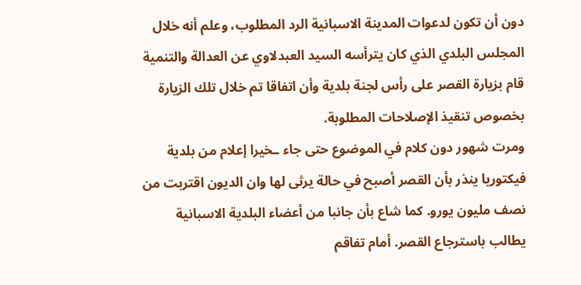دون أن تكون لدعوات المدينة الاسبانية الرد المطلوب، وعلم أنه خلال المجلس البلدي الذي كان يترأسه السيد العبدلاوي عن العدالة والتنمية قام بزيارة القصر على رأس لجنة بلدية وأن اتفاقا تم خلال تلك الزيارة بخصوص تنقيذ الإصلاحات المطلوبة.
ومرت شهور دون كلام في الموضوع حتى جاء ـخيرا إعلام من بلدية فيكتوريا ينذر بأن القصر أصبح في حالة يرثى لها وان الديون اقتربت من نصف مليون يورو. كما شاع بأن جانبا من أعضاء البلدية الاسبانية يطالب باسترجاع القصر. أمام تفاقم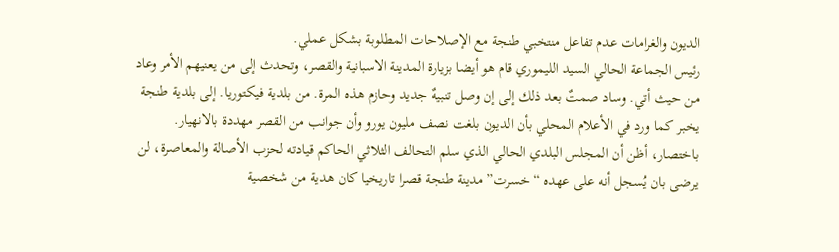الديون والغرامات عدم تفاعل منتخبي طنجة مع الإصلاحات المطلوبة بشكل عملي.
رئيس الجماعة الحالي السيد الليموري قام هو أيضا بزيارة المدينة الاسبانية والقصر، وتحدث إلى من يعنيهم الأمر وعاد من حيث أتي. وساد صمتٌ بعد ذلك إلى إن وصل تنبيهٌ جديد وحازم هذه المرة. من بلدية فيكتوريا. إلى بلدية طنجة يخبر كما ورد في الأعلام المحلي بأن الديون بلغت نصف مليون يورو وأن جوانب من القصر مهددة بالانهيار.
باختصار، أظن أن المجلس البلدي الحالي الذي سلم التحالف الثلاثي الحاكم قيادته لحزب الأصالة والمعاصرة، لن يرضى بان يُسجل أنه على عهده “خسرت” مدينة طنجة قصرا تاريخيا كان هدية من شخصية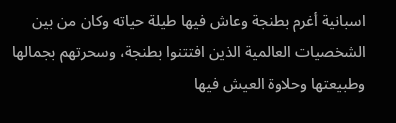اسبانية أغرم بطنجة وعاش فيها طيلة حياته وكان من بين الشخصيات العالمية الذين افتتنوا بطنجة، وسحرتهم بجمالها وطبيعتها وحلاوة العيش فيها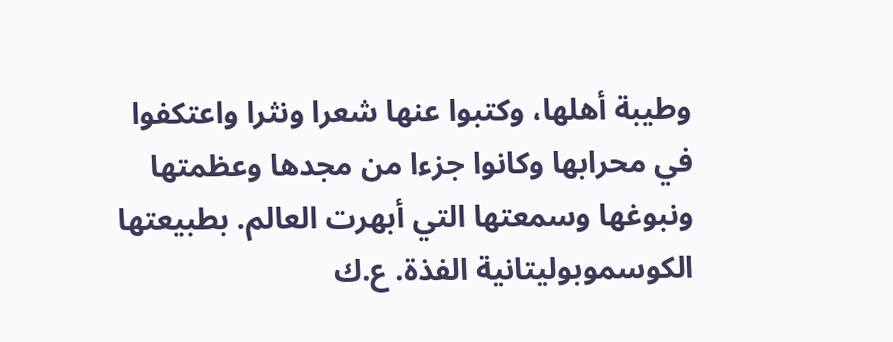وطيبة أهلها، وكتبوا عنها شعرا ونثرا واعتكفوا في محرابها وكانوا جزءا من مجدها وعظمتها ونبوغها وسمعتها التي أبهرت العالم. بطبيعتها الكوسموبوليتانية الفذة. ع.ك